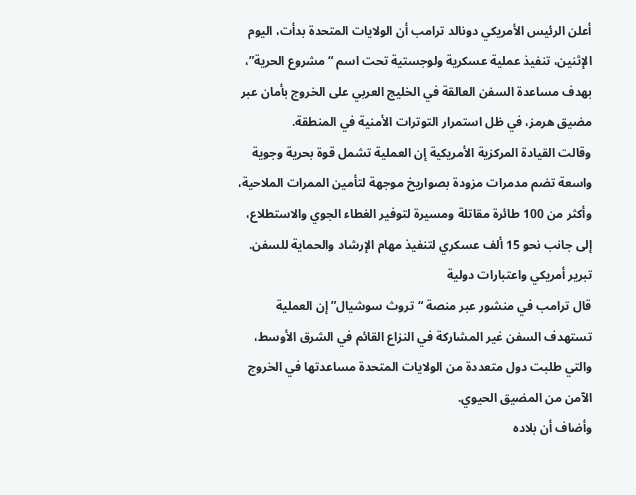أعلن الرئيس الأمريكي دونالد ترامب أن الولايات المتحدة بدأت، اليوم الإثنين، تنفيذ عملية عسكرية ولوجستية تحت اسم “مشروع الحرية”، بهدف مساعدة السفن العالقة في الخليج العربي على الخروج بأمان عبر مضيق هرمز، في ظل استمرار التوترات الأمنية في المنطقة.
وقالت القيادة المركزية الأمريكية إن العملية تشمل قوة بحرية وجوية واسعة تضم مدمرات مزودة بصواريخ موجهة لتأمين الممرات الملاحية، وأكثر من 100 طائرة مقاتلة ومسيرة لتوفير الغطاء الجوي والاستطلاع، إلى جانب نحو 15 ألف عسكري لتنفيذ مهام الإرشاد والحماية للسفن.
تبرير أمريكي واعتبارات دولية
قال ترامب في منشور عبر منصة “تروث سوشيال” إن العملية تستهدف السفن غير المشاركة في النزاع القائم في الشرق الأوسط، والتي طلبت دول متعددة من الولايات المتحدة مساعدتها في الخروج الآمن من المضيق الحيوي.
وأضاف أن بلاده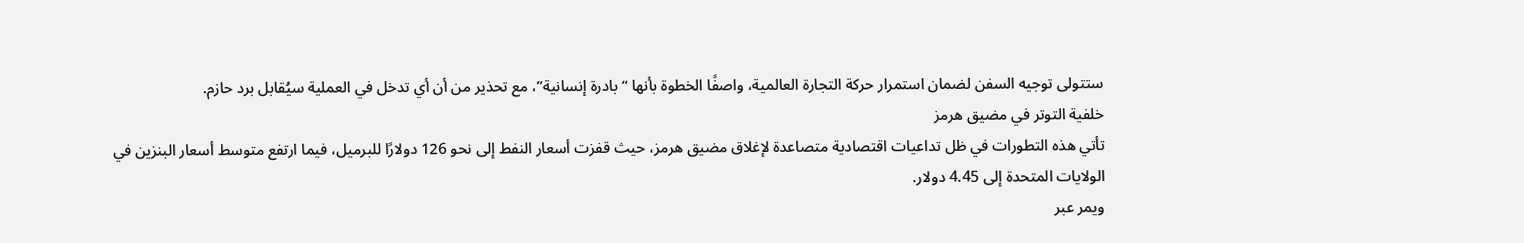ستتولى توجيه السفن لضمان استمرار حركة التجارة العالمية، واصفًا الخطوة بأنها “بادرة إنسانية”، مع تحذير من أن أي تدخل في العملية سيُقابل برد حازم.
خلفية التوتر في مضيق هرمز
تأتي هذه التطورات في ظل تداعيات اقتصادية متصاعدة لإغلاق مضيق هرمز، حيث قفزت أسعار النفط إلى نحو 126 دولارًا للبرميل، فيما ارتفع متوسط أسعار البنزين في الولايات المتحدة إلى 4.45 دولار.
ويمر عبر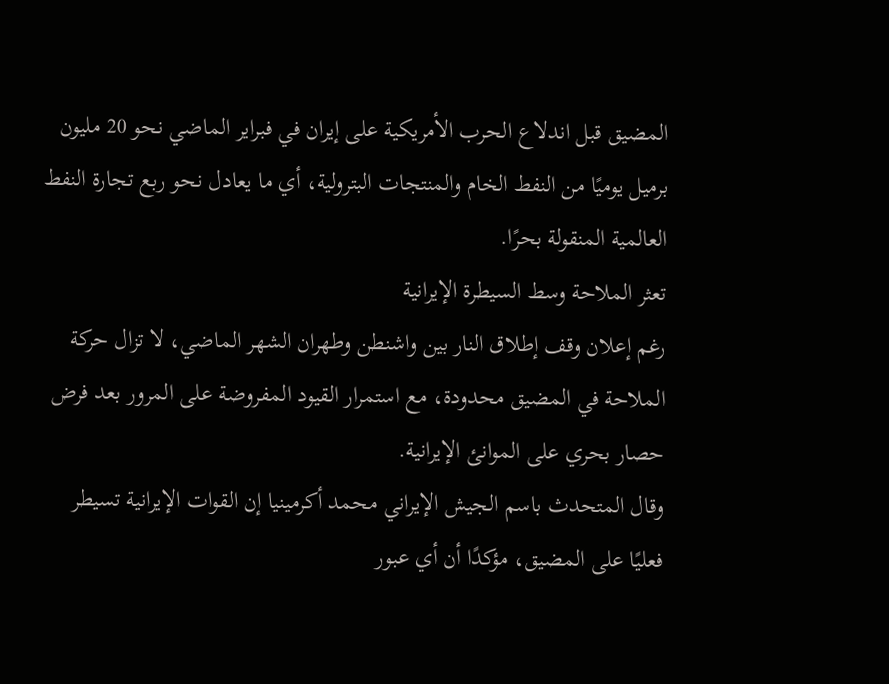المضيق قبل اندلاع الحرب الأمريكية على إيران في فبراير الماضي نحو 20 مليون برميل يوميًا من النفط الخام والمنتجات البترولية، أي ما يعادل نحو ربع تجارة النفط العالمية المنقولة بحرًا.
تعثر الملاحة وسط السيطرة الإيرانية
رغم إعلان وقف إطلاق النار بين واشنطن وطهران الشهر الماضي، لا تزال حركة الملاحة في المضيق محدودة، مع استمرار القيود المفروضة على المرور بعد فرض حصار بحري على الموانئ الإيرانية.
وقال المتحدث باسم الجيش الإيراني محمد أكرمينيا إن القوات الإيرانية تسيطر فعليًا على المضيق، مؤكدًا أن أي عبور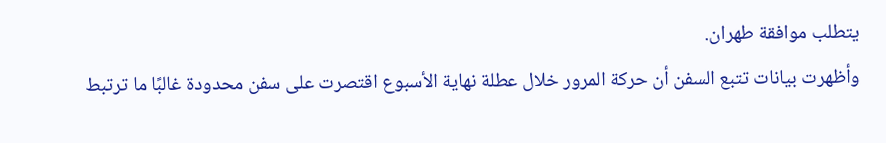يتطلب موافقة طهران.
وأظهرت بيانات تتبع السفن أن حركة المرور خلال عطلة نهاية الأسبوع اقتصرت على سفن محدودة غالبًا ما ترتبط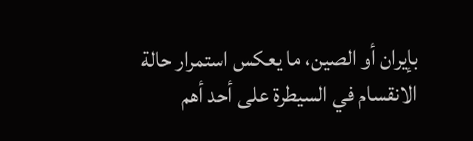بإيران أو الصين، ما يعكس استمرار حالة الانقسام في السيطرة على أحد أهم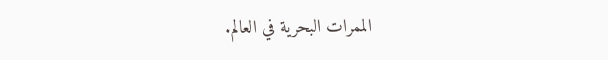الممرات البحرية في العالم.